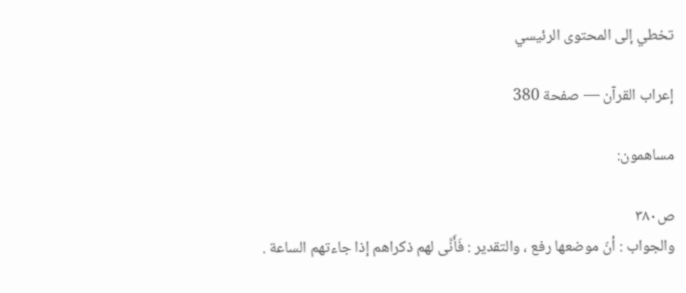تخطي إلى المحتوى الرئيسي

إعراب القرآن — صفحة 380

مساهمون:

ص٣٨٠
والجواب : أنّ موضعها رفع ، والتقدير : فَأَنَّى لهم ذكراهم إذا جاءتهم الساعة .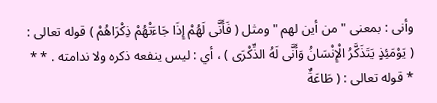وأنى : بمعنى " من أين لهم " ومثل ( فَأَنَّى لَهُمْ إِذَا جَاءَتْهُمْ ذِكْرَاهُمْ ) قوله تعالى : ( يَوْمَئِذٍ يَتَذَكَّرُ الْإِنْسَانُ وَأَنَّى لَهُ الذِّكْرَى ) ، أي : ليس ينفعه ذكره ولا ندامته . * * * قوله تعالى : ( طَاعَةٌ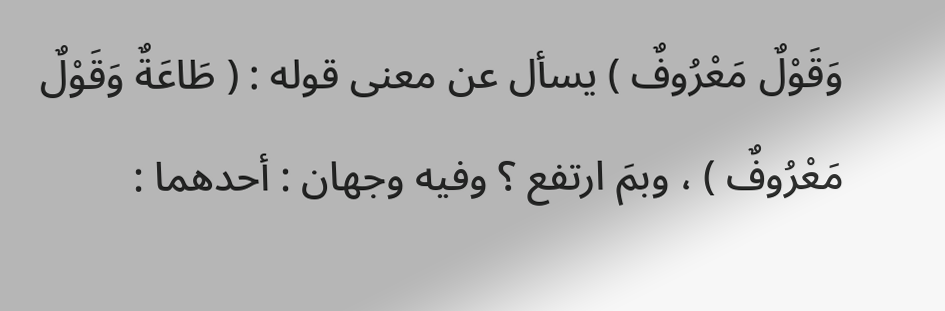وَقَوْلٌ مَعْرُوفٌ ) يسأل عن معنى قوله : ( طَاعَةٌ وَقَوْلٌ مَعْرُوفٌ ) ، وبمَ ارتفع ؟ وفيه وجهان : أحدهما :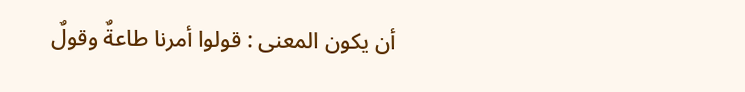أن يكون المعنى : قولوا أمرنا طاعةٌ وقولٌ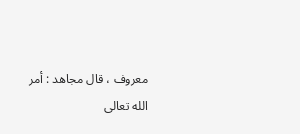معروف ، قال مجاهد : أمر الله تعالى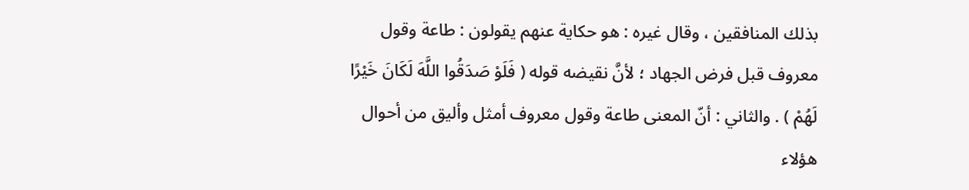بذلك المنافقين ، وقال غيره : هو حكاية عنهم يقولون : طاعة وقول معروف قبل فرض الجهاد ؛ لأنَّ نقيضه قوله ( فَلَوْ صَدَقُوا اللَّهَ لَكَانَ خَيْرًا لَهُمْ ) . والثاني : أنّ المعنى طاعة وقول معروف أمثل وأليق من أحوال هؤلاء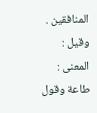المنافقين . وقيل : المعنى : طاعة وقول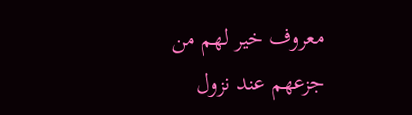معروف خير لهم من جزعهم عند نزول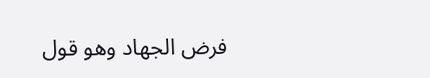فرض الجهاد وهو قول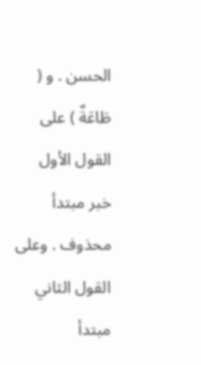الحسن . و ( طَاعَةٌ ) على القول الأول خبر مبتدأ محذوف . وعلى القول الثاني مبتدأ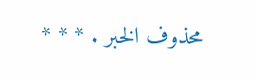محذوف الخبر . * * *